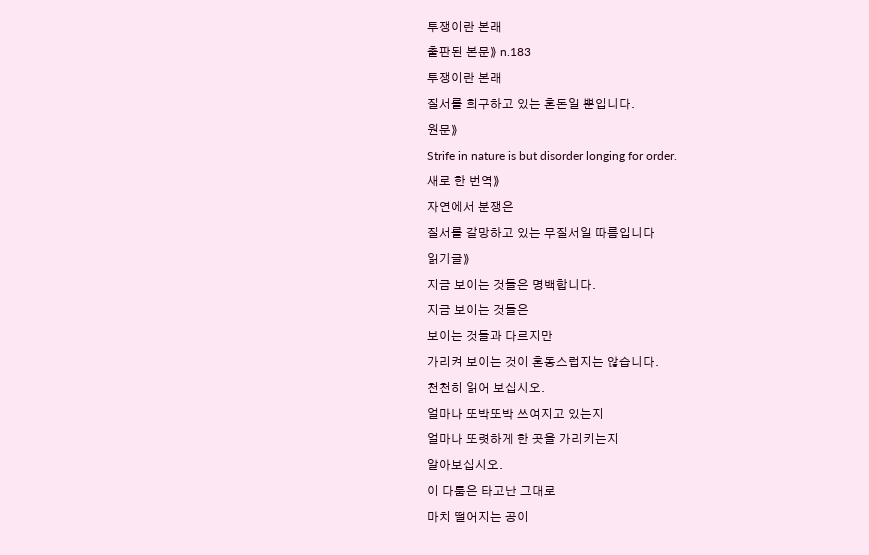투쟁이란 본래
출판된 본문⟫ n.183
투쟁이란 본래
질서를 희구하고 있는 혼돈일 뿐입니다.
원문⟫
Strife in nature is but disorder longing for order.
새로 한 번역⟫
자연에서 분쟁은
질서를 갈망하고 있는 무질서일 따름입니다
읽기글⟫
지금 보이는 것들은 명백합니다.
지금 보이는 것들은
보이는 것들과 다르지만
가리켜 보이는 것이 혼동스럽지는 않습니다.
천천히 읽어 보십시오.
얼마나 또박또박 쓰여지고 있는지
얼마나 또렷하게 한 곳을 가리키는지
알아보십시오.
이 다툼은 타고난 그대로
마치 떨어지는 공이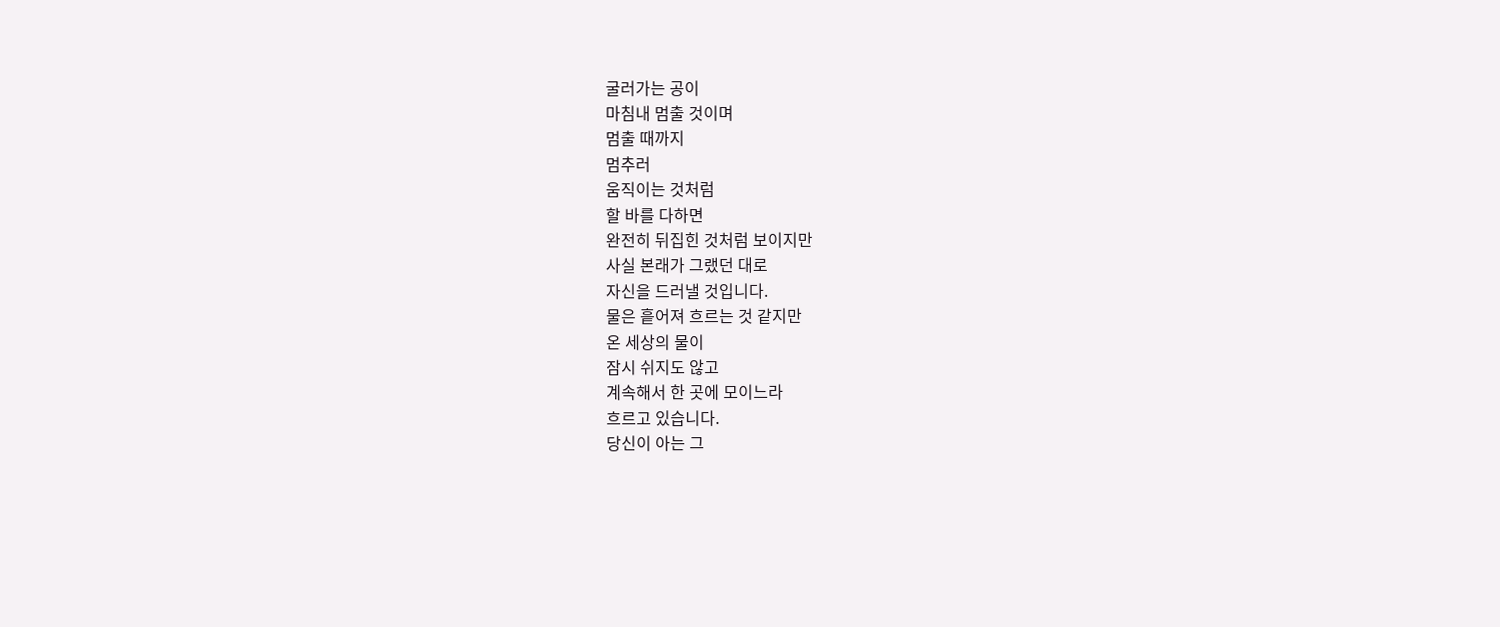굴러가는 공이
마침내 멈출 것이며
멈출 때까지
멈추러
움직이는 것처럼
할 바를 다하면
완전히 뒤집힌 것처럼 보이지만
사실 본래가 그랬던 대로
자신을 드러낼 것입니다.
물은 흩어져 흐르는 것 같지만
온 세상의 물이
잠시 쉬지도 않고
계속해서 한 곳에 모이느라
흐르고 있습니다.
당신이 아는 그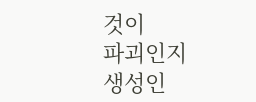것이
파괴인지
생성인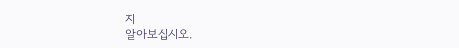지
알아보십시오.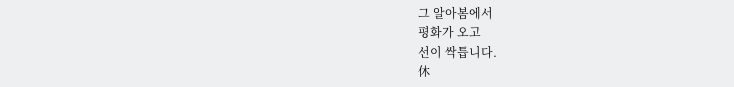그 알아봄에서
평화가 오고
선이 싹틉니다.
休